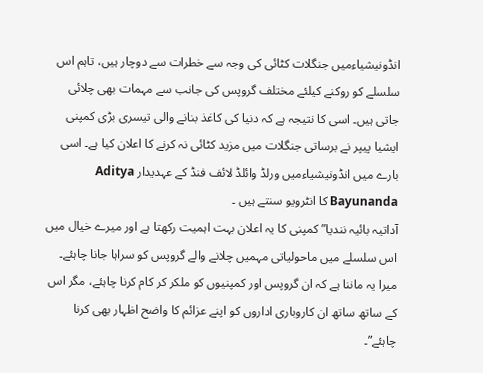انڈونیشیاءمیں جنگلات کٹائی کی وجہ سے خطرات سے دوچار ہیں، تاہم اس سلسلے کو روکنے کیلئے مختلف گروپس کی جانب سے مہمات بھی چلائی جاتی ہیں۔ اسی کا نتیجہ ہے کہ دنیا کی کاغذ بنانے والی تیسری بڑی کمپنی ایشیا پیپر نے برساتی جنگلات میں مزید کٹائی نہ کرنے کا اعلان کیا ہے۔ اسی بارے میں انڈونیشیاءمیں ورلڈ وائلڈ لائف فنڈ کے عہدیدار Aditya Bayunanda کا انٹرویو سنتے ہیں ۔
آداتیہ بائیہ نندیا” کمپنی کا یہ اعلان بہت اہمیت رکھتا ہے اور میرے خیال میں اس سلسلے میں ماحولیاتی مہمیں چلانے والے گروپس کو سراہا جانا چاہئے۔ میرا یہ ماننا ہے کہ ان گروپس اور کمپنیوں کو ملکر کر کام کرنا چاہئے، مگر اس کے ساتھ ساتھ ان کاروباری اداروں کو اپنے عزائم کا واضح اظہار بھی کرنا چاہئے”۔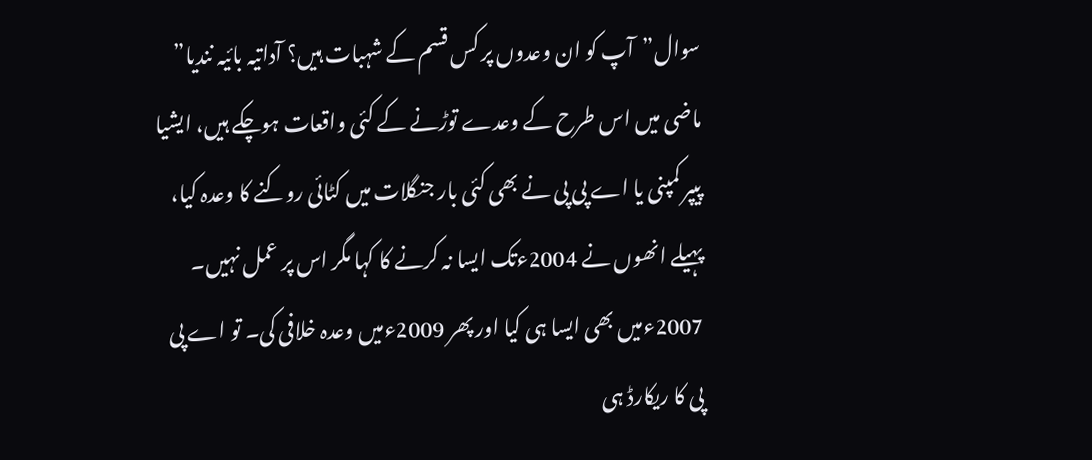سوال”آپ کو ان وعدوں پر کس قسم کے شہبات ہیں؟ آداتیہ بائیہ نندیا” ماضی میں اس طرح کے وعدے توڑنے کے کئی واقعات ہوچکے ہیں، ایشیا پیپر کمپنی یا اے پی پی نے بھی کئی بار جنگلات میں کٹائی روکنے کا وعدہ کیا، پہیلے انھوں نے 2004ءتک ایسا نہ کرنے کا کہا مگر اس پر عمل نہیں۔ 2007ءمیں بھی ایسا ہی کیا اور پھر 2009ءمیں وعدہ خلافی کی۔ تو اے پی پی کا ریکارڈ ہی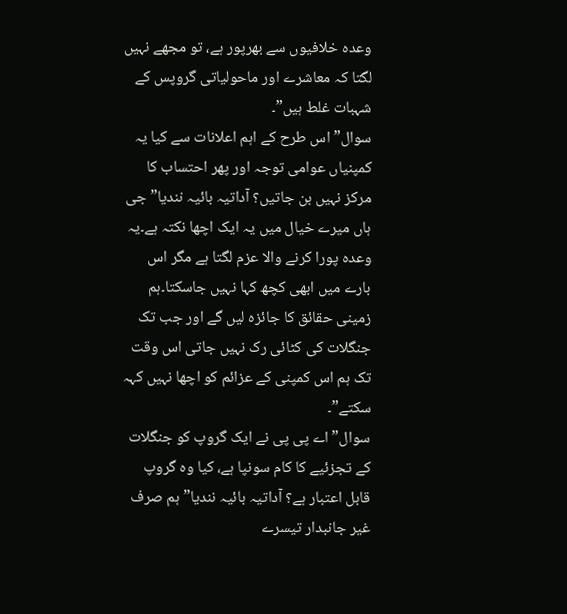وعدہ خلافیوں سے بھرپور ہے، تو مجھے نہیں لگتا کہ معاشرے اور ماحولیاتی گروپس کے شہبات غلط ہیں”۔
سوال”اس طرح کے اہم اعلانات سے کیا یہ کمپنیاں عوامی توجہ اور پھر احتساب کا مرکز نہیں بن جاتیں؟ آداتیہ بائیہ نندیا” جی ہاں میرے خیال میں یہ ایک اچھا نکتہ ہے۔یہ وعدہ پورا کرنے والا عزم لگتا ہے مگر اس بارے میں ابھی کچھ کہا نہیں جاسکتا۔ہم زمینی حقائق کا جائزہ لیں گے اور جب تک جنگلات کی کٹائی رک نہیں جاتی اس وقت تک ہم اس کمپنی کے عزائم کو اچھا نہیں کہہ سکتے”۔
سوال”اے پی پی نے ایک گروپ کو جنگلات کے تجزئیے کا کام سونپا ہے، کیا وہ گروپ قابل اعتبار ہے؟ آداتیہ بائیہ نندیا” ہم صرف غیر جانبدار تیسرے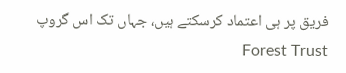فریق پر ہی اعتماد کرسکتے ہیں، جہاں تک اس گروپ Forest Trust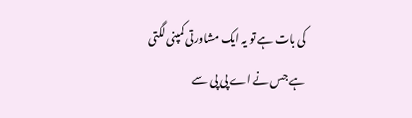کی بات ہے تو یہ ایک مشاورتی کمپنی لگتی ہے جس نے اے پی پی سے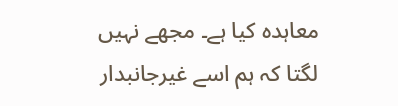معاہدہ کیا ہے۔ مجھے نہیں لگتا کہ ہم اسے غیرجانبدار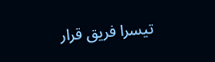تیسرا فریق قرار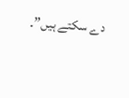دے سکتے ہیں”۔